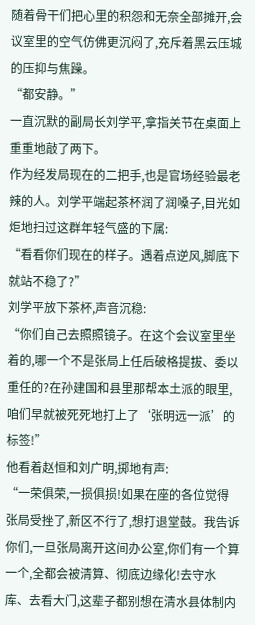随着骨干们把心里的积怨和无奈全部摊开,会议室里的空气仿佛更沉闷了,充斥着黑云压城的压抑与焦躁。
“都安静。”
一直沉默的副局长刘学平,拿指关节在桌面上重重地敲了两下。
作为经发局现在的二把手,也是官场经验最老辣的人。刘学平端起茶杯润了润嗓子,目光如炬地扫过这群年轻气盛的下属:
“看看你们现在的样子。遇着点逆风,脚底下就站不稳了?”
刘学平放下茶杯,声音沉稳:
“你们自己去照照镜子。在这个会议室里坐着的,哪一个不是张局上任后破格提拔、委以重任的?在孙建国和县里那帮本土派的眼里,咱们早就被死死地打上了‘张明远一派’的标签!”
他看着赵恒和刘广明,掷地有声:
“一荣俱荣,一损俱损!如果在座的各位觉得张局受挫了,新区不行了,想打退堂鼓。我告诉你们,一旦张局离开这间办公室,你们有一个算一个,全都会被清算、彻底边缘化!去守水库、去看大门,这辈子都别想在清水县体制内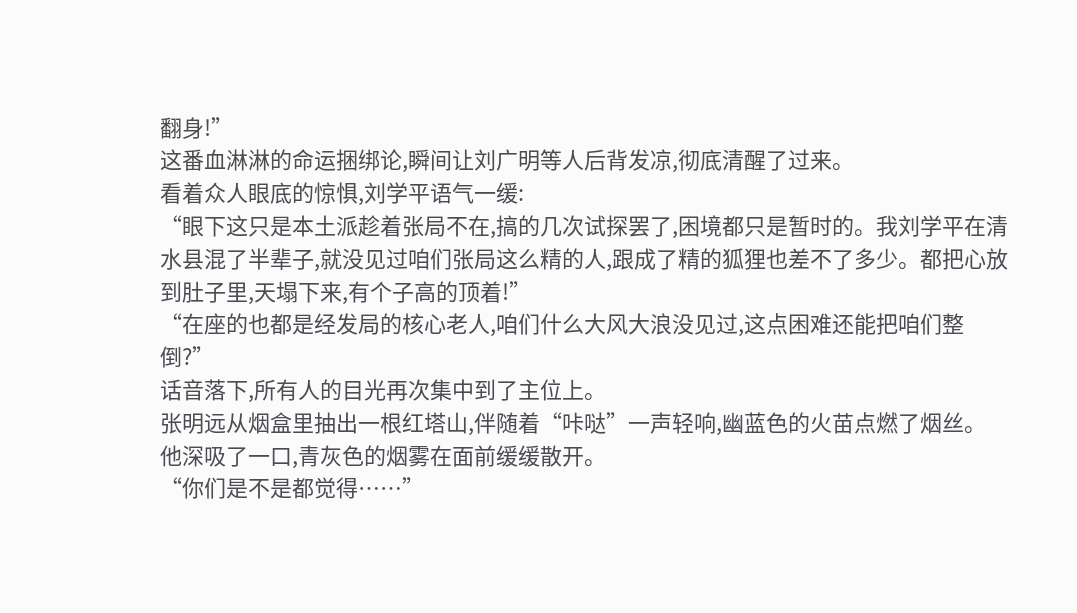翻身!”
这番血淋淋的命运捆绑论,瞬间让刘广明等人后背发凉,彻底清醒了过来。
看着众人眼底的惊惧,刘学平语气一缓:
“眼下这只是本土派趁着张局不在,搞的几次试探罢了,困境都只是暂时的。我刘学平在清水县混了半辈子,就没见过咱们张局这么精的人,跟成了精的狐狸也差不了多少。都把心放到肚子里,天塌下来,有个子高的顶着!”
“在座的也都是经发局的核心老人,咱们什么大风大浪没见过,这点困难还能把咱们整倒?”
话音落下,所有人的目光再次集中到了主位上。
张明远从烟盒里抽出一根红塔山,伴随着“咔哒”一声轻响,幽蓝色的火苗点燃了烟丝。
他深吸了一口,青灰色的烟雾在面前缓缓散开。
“你们是不是都觉得……”